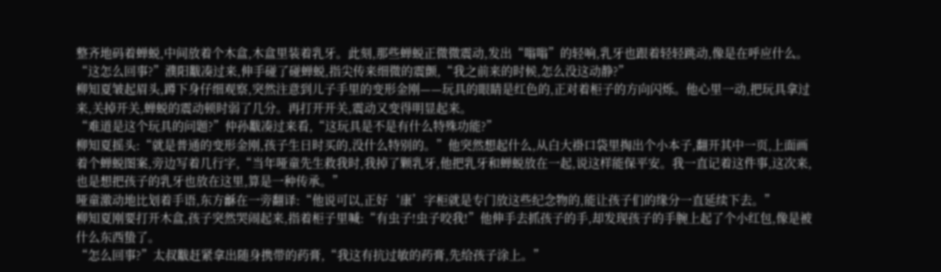整齐地码着蝉蜕,中间放着个木盒,木盒里装着乳牙。此刻,那些蝉蜕正微微震动,发出“嗡嗡”的轻响,乳牙也跟着轻轻跳动,像是在呼应什么。
“这怎么回事?”濮阳黻凑过来,伸手碰了碰蝉蜕,指尖传来细微的震颤,“我之前来的时候,怎么没这动静?”
柳知夏皱起眉头,蹲下身仔细观察,突然注意到儿子手里的变形金刚——玩具的眼睛是红色的,正对着柜子的方向闪烁。他心里一动,把玩具拿过来,关掉开关,蝉蜕的震动顿时弱了几分。再打开开关,震动又变得明显起来。
“难道是这个玩具的问题?”仲孙黻凑过来看,“这玩具是不是有什么特殊功能?”
柳知夏摇头:“就是普通的变形金刚,孩子生日时买的,没什么特别的。”他突然想起什么,从白大褂口袋里掏出个小本子,翻开其中一页,上面画着个蝉蜕图案,旁边写着几行字,“当年哑童先生救我时,我掉了颗乳牙,他把乳牙和蝉蜕放在一起,说这样能保平安。我一直记着这件事,这次来,也是想把孩子的乳牙也放在这里,算是一种传承。”
哑童激动地比划着手语,东方龢在一旁翻译:“他说可以,正好‘康’字柜就是专门放这些纪念物的,能让孩子们的缘分一直延续下去。”
柳知夏刚要打开木盒,孩子突然哭闹起来,指着柜子里喊:“有虫子!虫子咬我!”他伸手去抓孩子的手,却发现孩子的手腕上起了个小红包,像是被什么东西蛰了。
“怎么回事?”太叔黻赶紧拿出随身携带的药膏,“我这有抗过敏的药膏,先给孩子涂上。”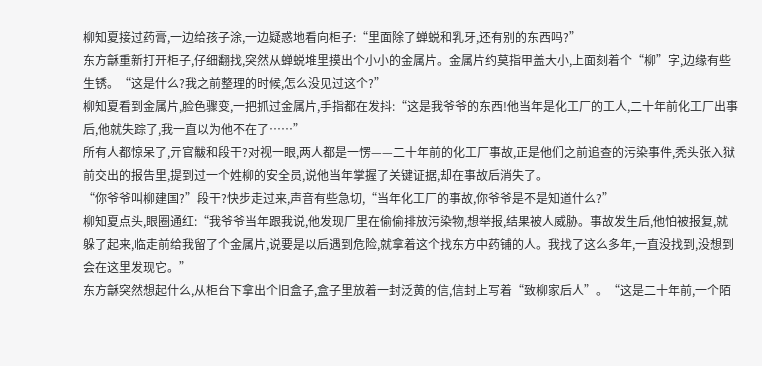柳知夏接过药膏,一边给孩子涂,一边疑惑地看向柜子:“里面除了蝉蜕和乳牙,还有别的东西吗?”
东方龢重新打开柜子,仔细翻找,突然从蝉蜕堆里摸出个小小的金属片。金属片约莫指甲盖大小,上面刻着个“柳”字,边缘有些生锈。“这是什么?我之前整理的时候,怎么没见过这个?”
柳知夏看到金属片,脸色骤变,一把抓过金属片,手指都在发抖:“这是我爷爷的东西!他当年是化工厂的工人,二十年前化工厂出事后,他就失踪了,我一直以为他不在了……”
所有人都惊呆了,亓官黻和段干?对视一眼,两人都是一愣——二十年前的化工厂事故,正是他们之前追查的污染事件,秃头张入狱前交出的报告里,提到过一个姓柳的安全员,说他当年掌握了关键证据,却在事故后消失了。
“你爷爷叫柳建国?”段干?快步走过来,声音有些急切,“当年化工厂的事故,你爷爷是不是知道什么?”
柳知夏点头,眼圈通红:“我爷爷当年跟我说,他发现厂里在偷偷排放污染物,想举报,结果被人威胁。事故发生后,他怕被报复,就躲了起来,临走前给我留了个金属片,说要是以后遇到危险,就拿着这个找东方中药铺的人。我找了这么多年,一直没找到,没想到会在这里发现它。”
东方龢突然想起什么,从柜台下拿出个旧盒子,盒子里放着一封泛黄的信,信封上写着“致柳家后人”。“这是二十年前,一个陌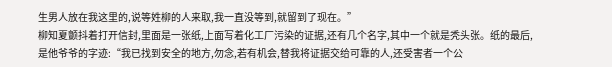生男人放在我这里的,说等姓柳的人来取,我一直没等到,就留到了现在。”
柳知夏颤抖着打开信封,里面是一张纸,上面写着化工厂污染的证据,还有几个名字,其中一个就是秃头张。纸的最后,是他爷爷的字迹:“我已找到安全的地方,勿念,若有机会,替我将证据交给可靠的人,还受害者一个公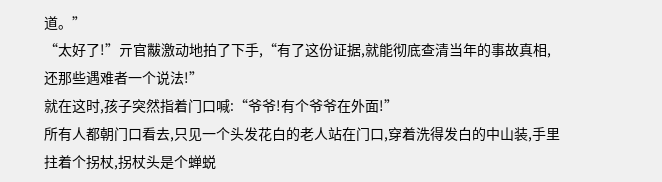道。”
“太好了!”亓官黻激动地拍了下手,“有了这份证据,就能彻底查清当年的事故真相,还那些遇难者一个说法!”
就在这时,孩子突然指着门口喊:“爷爷!有个爷爷在外面!”
所有人都朝门口看去,只见一个头发花白的老人站在门口,穿着洗得发白的中山装,手里拄着个拐杖,拐杖头是个蝉蜕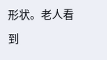形状。老人看到